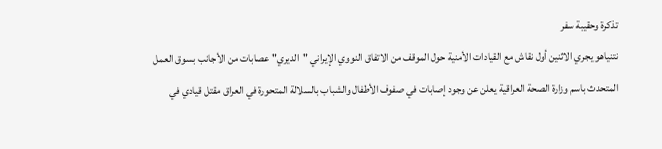تذكرة وحقيبة سفر
نتنياهو يجري الاثنين أول نقاش مع القيادات الأمنية حول الموقف من الاتفاق النووي الإيراني "الديري" عصابات من الأجانب بسوق العمل المتحدث باسم وزارة الصحة العراقية يعلن عن وجود إصابات في صفوف الأطفال والشباب بالسلالة المتحورة في العراق مقتل قيادي في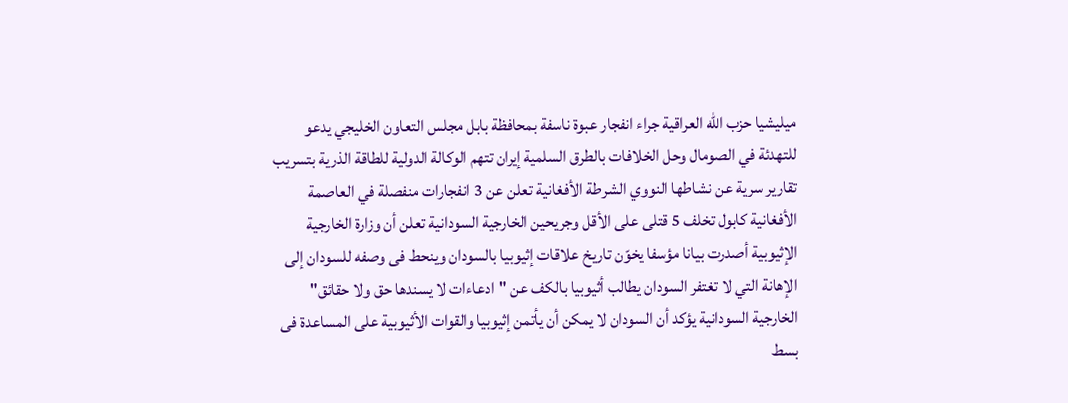ميليشيا حزب الله العراقية جراء انفجار عبوة ناسفة بمحافظة بابل مجلس التعاون الخليجي يدعو للتهدئة في الصومال وحل الخلافات بالطرق السلمية إيران تتهم الوكالة الدولية للطاقة الذرية بتسريب تقارير سرية عن نشاطها النووي الشرطة الأفغانية تعلن عن 3 انفجارات منفصلة في العاصمة الأفغانية كابول تخلف 5 قتلى على الأقل وجريحين الخارجية السودانية تعلن أن وزارة الخارجية الإثيوبية أصدرت بيانا مؤسفا يخوّن تاريخ علاقات إثيوبيا بالسودان وينحط فى وصفه للسودان إلى الإهانة التي لا تغتفر السودان يطالب أثيوبيا بالكف عن "ادعاءات لا يسندها حق ولا حقائق" الخارجية السودانية يؤكد أن السودان لا يمكن أن يأتمن إثيوبيا والقوات الأثيوبية على المساعدة فى بسط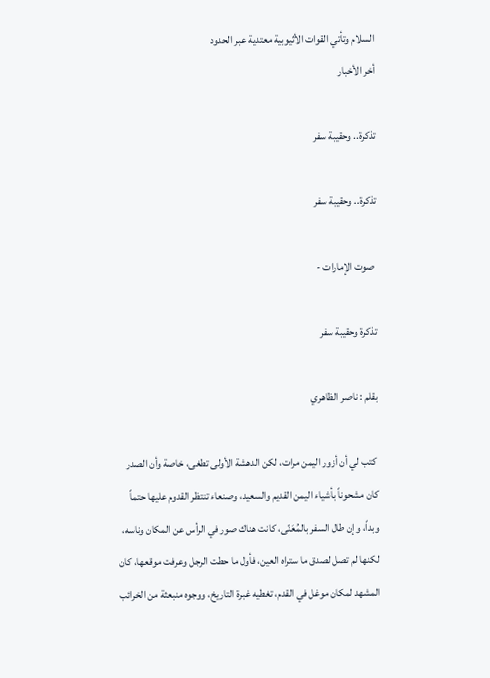السلام وتأتي القوات الأثيوبية معتدية عبر الحدود
أخر الأخبار

تذكرة.. وحقيبة سفر

تذكرة.. وحقيبة سفر

 صوت الإمارات -

تذكرة وحقيبة سفر

بقلم : ناصر الظاهري

 كتب لي أن أزور اليمن مرات، لكن الدهشة الأولى تطغى، خاصة وأن الصدر كان مشحوناً بأشياء اليمن القديم والسعيد، وصنعاء تنتظر القدوم عليها حتماً وبداً، وإن طال السفر بالمُعَنّى، كانت هناك صور في الرأس عن المكان وناسه، لكنها لم تصل لصدق ما ستراه العين، فأول ما حطت الرجل وعرفت موقعها، كان المشهد لمكان موغل في القدم، تغطيه غبرة التاريخ، ووجوه منبعثة من الخرائب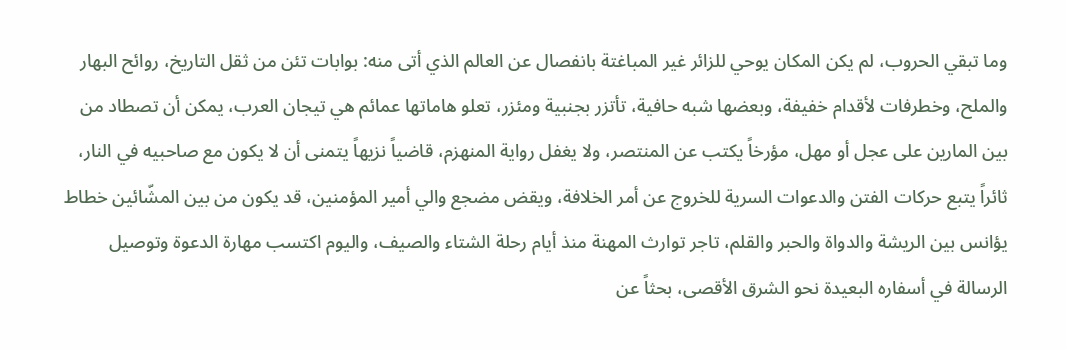وما تبقي الحروب، لم يكن المكان يوحي للزائر غير المباغتة بانفصال عن العالم الذي أتى منه: بوابات تئن من ثقل التاريخ، روائح البهار والملح، وخطرفات لأقدام خفيفة، وبعضها شبه حافية، تأتزر بجنبية ومئزر، تعلو هاماتها عمائم هي تيجان العرب، يمكن أن تصطاد من بين المارين على عجل أو مهل، مؤرخاً يكتب عن المنتصر، ولا يغفل رواية المنهزم، قاضياً نزيهاً يتمنى أن لا يكون مع صاحبيه في النار، ثائراً يتبع حركات الفتن والدعوات السرية للخروج عن أمر الخلافة، ويقض مضجع والي أمير المؤمنين، قد يكون من بين المشّائين خطاط يؤانس بين الريشة والدواة والحبر والقلم، تاجر توارث المهنة منذ أيام رحلة الشتاء والصيف، واليوم اكتسب مهارة الدعوة وتوصيل الرسالة في أسفاره البعيدة نحو الشرق الأقصى، بحثاً عن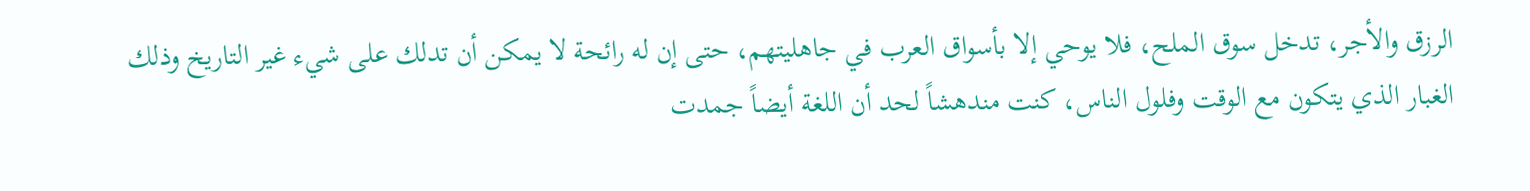الرزق والأجر، تدخل سوق الملح، فلا يوحي إلا بأسواق العرب في جاهليتهم، حتى إن له رائحة لا يمكن أن تدلك على شيء غير التاريخ وذلك الغبار الذي يتكون مع الوقت وفلول الناس، كنت مندهشاً لحد أن اللغة أيضاً جمدت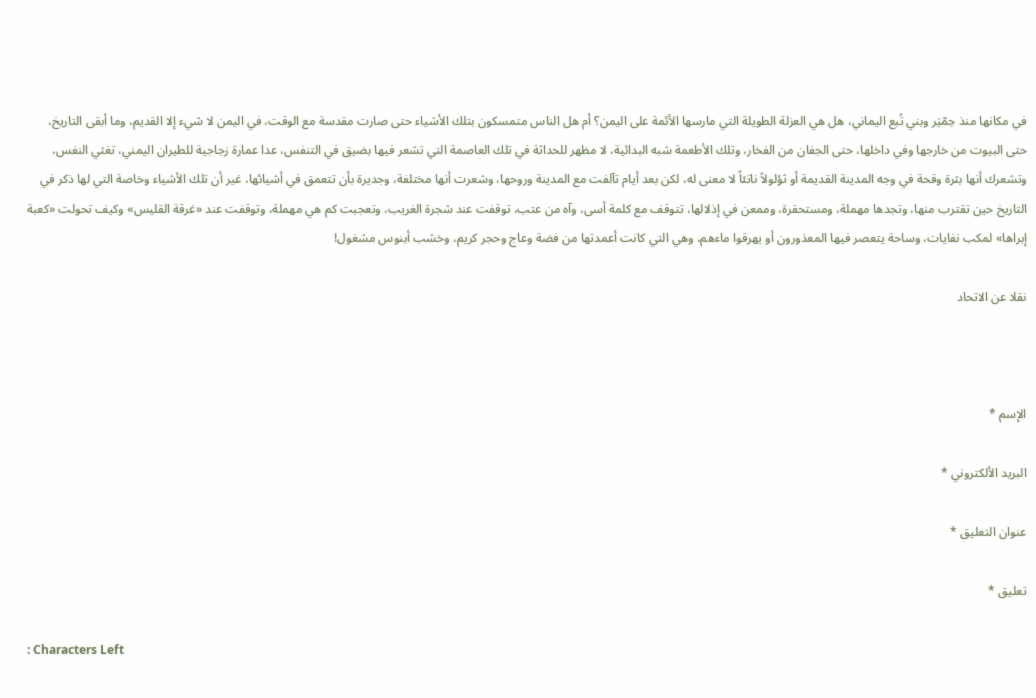في مكانها منذ حِمّيَر وبني تُبع اليماني، هل هي العزلة الطويلة التي مارسها الأئمة على اليمن؟ أم هل الناس متمسكون بتلك الأشياء حتى صارت مقدسة مع الوقت، في اليمن لا شيء إلا القديم، وما أبقى التاريخ، حتى البيوت من خارجها وفي داخلها، حتى الجفان من الفخار، وتلك الأطعمة شبه البدائية، لا مظهر للحداثة في تلك العاصمة التي تشعر فيها بضيق في التنفس، عدا عمارة زجاجية للطيران اليمني، تغثي النفس، وتشعرك أنها بثرة وقحة في وجه المدينة القديمة أو ثؤلولاً ناتئاً لا معنى له، لكن بعد أيام تآلفت مع المدينة وروحها، وشعرت أنها مختلفة، وجديرة بأن تتعمق في أشيائها، غير أن تلك الأشياء وخاصة التي لها ذكر في التاريخ حين تقترب منها، وتجدها مهملة، ومستحقرة، وممعن في إذلالها، تتوقف مع كلمة أسى، وآه من عتب، توقفت عند شجرة الغريب، وتعجبت كم هي مهملة، وتوقفت عند «غرقة القليس» وكيف تحولت «كعبة إبراها» لمكب نفايات، وساحة يتعصر فيها المعذورون أو يهرقوا ماءهم، وهي التي كانت أعمدتها من فضة وعاج وحجر كريم، وخشب أبنوس مشغول!

نقلا عن الاتحاد



الإسم *

البريد الألكتروني *

عنوان التعليق *

تعليق *

: Characters Left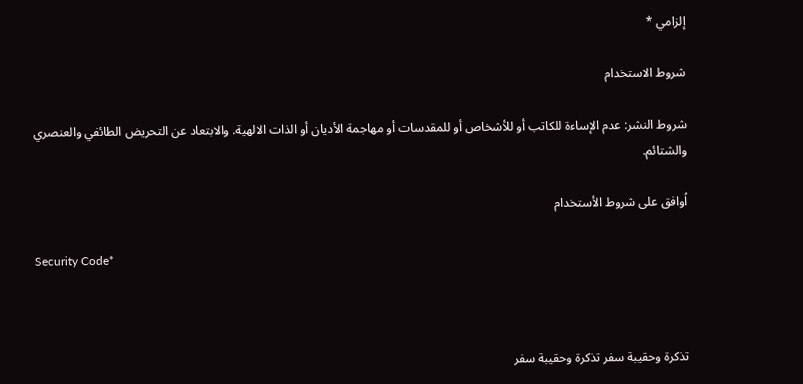إلزامي *

شروط الاستخدام

شروط النشر: عدم الإساءة للكاتب أو للأشخاص أو للمقدسات أو مهاجمة الأديان أو الذات الالهية. والابتعاد عن التحريض الطائفي والعنصري والشتائم.

اُوافق على شروط الأستخدام

Security Code*



تذكرة وحقيبة سفر تذكرة وحقيبة سفر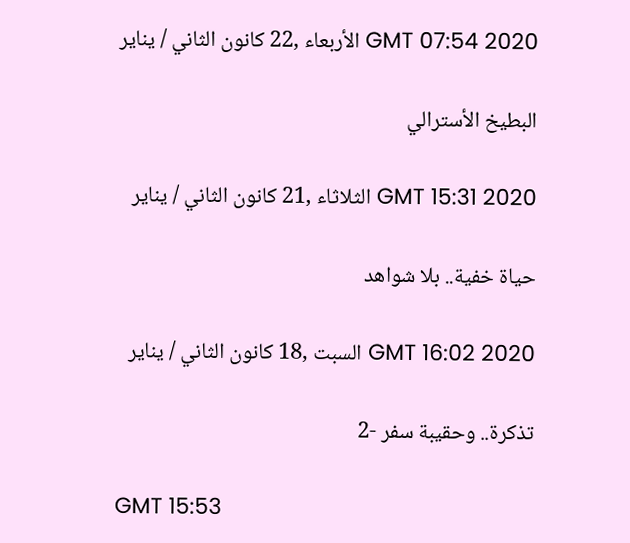GMT 07:54 2020 الأربعاء ,22 كانون الثاني / يناير

البطيخ الأسترالي

GMT 15:31 2020 الثلاثاء ,21 كانون الثاني / يناير

حياة خفية.. بلا شواهد

GMT 16:02 2020 السبت ,18 كانون الثاني / يناير

تذكرة.. وحقيبة سفر -2

GMT 15:53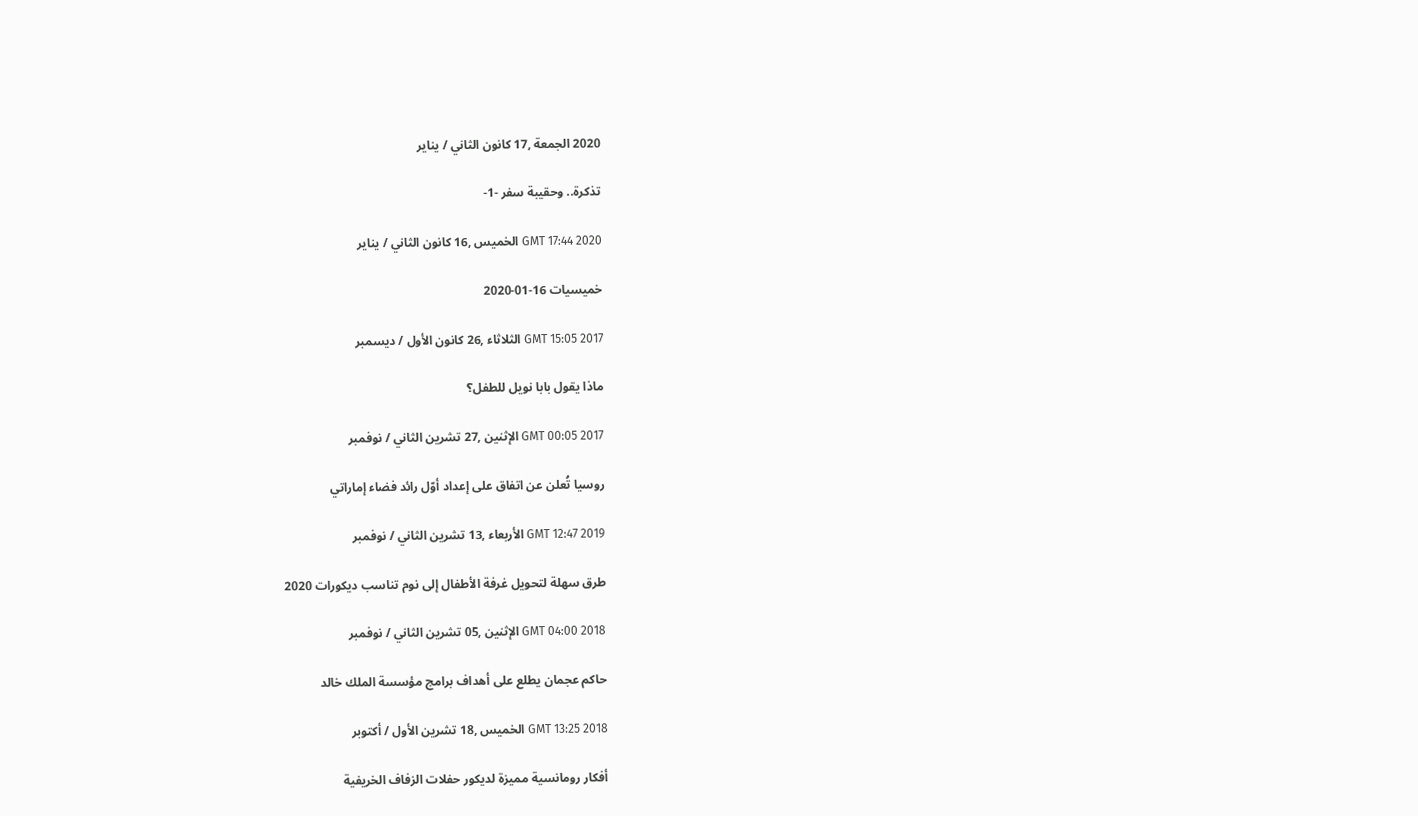2020 الجمعة ,17 كانون الثاني / يناير

تذكرة.. وحقيبة سفر -1-

GMT 17:44 2020 الخميس ,16 كانون الثاني / يناير

خميسيات 16-01-2020

GMT 15:05 2017 الثلاثاء ,26 كانون الأول / ديسمبر

ماذا يقول بابا نويل للطفل؟

GMT 00:05 2017 الإثنين ,27 تشرين الثاني / نوفمبر

روسيا تُعلن عن اتفاق على إعداد أوّل رائد فضاء إماراتي

GMT 12:47 2019 الأربعاء ,13 تشرين الثاني / نوفمبر

طرق سهلة لتحويل غرفة الأطفال إلى نوم تناسب ديكورات 2020

GMT 04:00 2018 الإثنين ,05 تشرين الثاني / نوفمبر

حاكم عجمان يطلع على أهداف برامج مؤسسة الملك خالد

GMT 13:25 2018 الخميس ,18 تشرين الأول / أكتوبر

أفكار رومانسية مميزة لديكور حفلات الزفاف الخريفية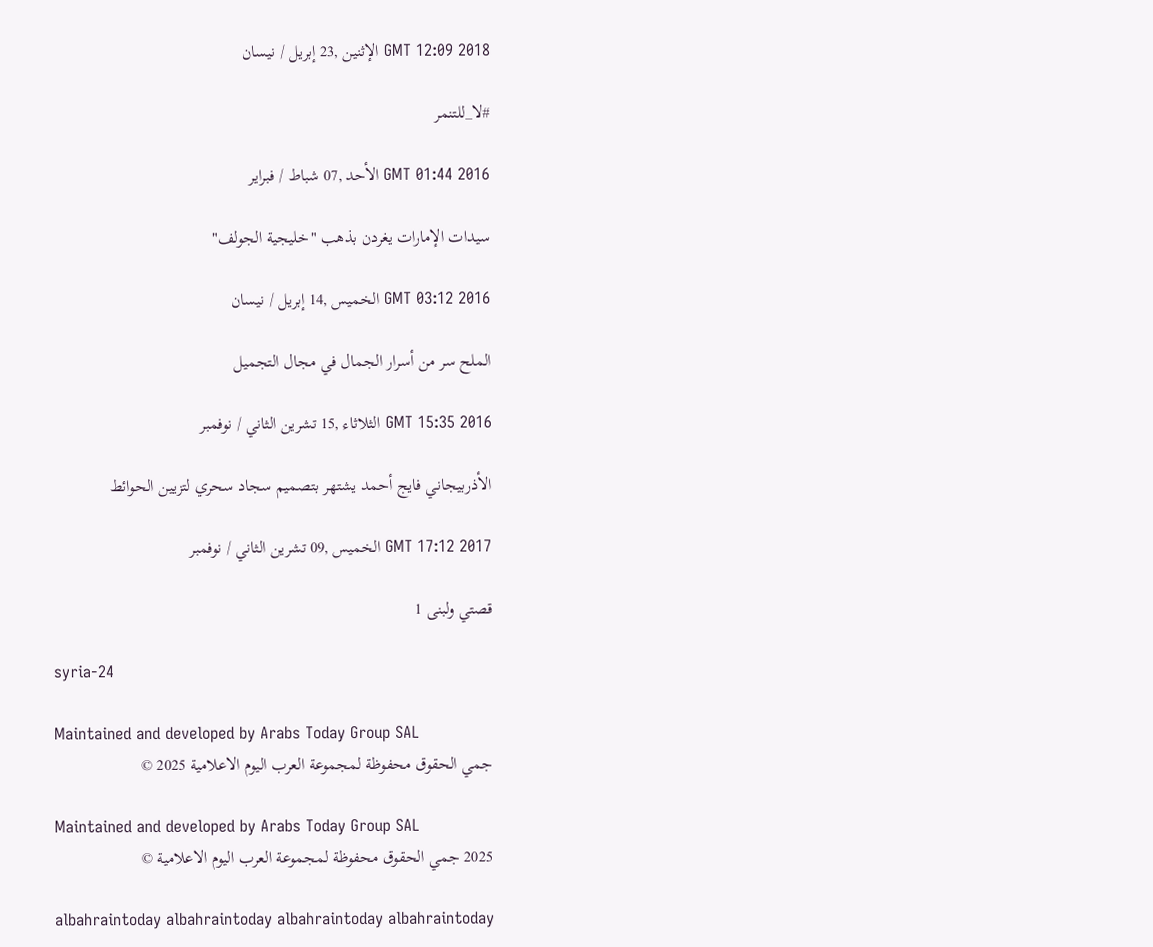GMT 12:09 2018 الإثنين ,23 إبريل / نيسان

#لا_للتنمر

GMT 01:44 2016 الأحد ,07 شباط / فبراير

سيدات الإمارات يغردن بذهب "خليجية الجولف"

GMT 03:12 2016 الخميس ,14 إبريل / نيسان

الملح سر من أسرار الجمال في مجال التجميل

GMT 15:35 2016 الثلاثاء ,15 تشرين الثاني / نوفمبر

الأذربيجاني فايج أحمد يشتهر بتصميم سجاد سحري لتزيين الحوائط

GMT 17:12 2017 الخميس ,09 تشرين الثاني / نوفمبر

قصتي ولبنى 1

syria-24

Maintained and developed by Arabs Today Group SAL
جمي الحقوق محفوظة لمجموعة العرب اليوم الاعلامية 2025 ©

Maintained and developed by Arabs Today Group SAL
2025 جمي الحقوق محفوظة لمجموعة العرب اليوم الاعلامية ©

albahraintoday albahraintoday albahraintoday albahraintoday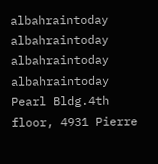albahraintoday albahraintoday albahraintoday
albahraintoday
Pearl Bldg.4th floor, 4931 Pierre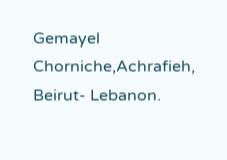Gemayel Chorniche,Achrafieh, Beirut- Lebanon.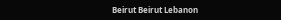Beirut Beirut Lebanon